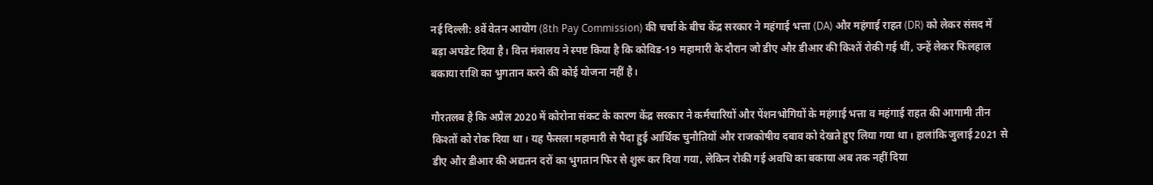नई दिल्ली: 8वें वेतन आयोग (8th Pay Commission) की चर्चा के बीच केंद्र सरकार ने महंगाई भत्ता (DA) और महंगाई राहत (DR) को लेकर संसद में बड़ा अपडेट दिया है। वित्त मंत्रालय ने स्पष्ट किया है कि कोविड-19 महामारी के दौरान जो डीए और डीआर की किश्तें रोकी गई थीं, उन्हें लेकर फिलहाल बकाया राशि का भुगतान करने की कोई योजना नहीं है।

गौरतलब है कि अप्रैल 2020 में कोरोना संकट के कारण केंद्र सरकार ने कर्मचारियों और पेंशनभोगियों के महंगाई भत्ता व महंगाई राहत की आगामी तीन किश्तों को रोक दिया था। यह फैसला महामारी से पैदा हुई आर्थिक चुनौतियों और राजकोषीय दबाव को देखते हुए लिया गया था। हालांकि जुलाई 2021 से डीए और डीआर की अद्यतन दरों का भुगतान फिर से शुरू कर दिया गया, लेकिन रोकी गई अवधि का बकाया अब तक नहीं दिया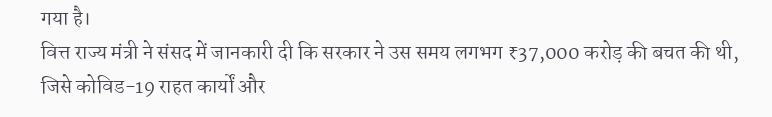गया है।
वित्त राज्य मंत्री ने संसद में जानकारी दी कि सरकार ने उस समय लगभग ₹37,000 करोड़ की बचत की थी, जिसे कोविड-19 राहत कार्यों और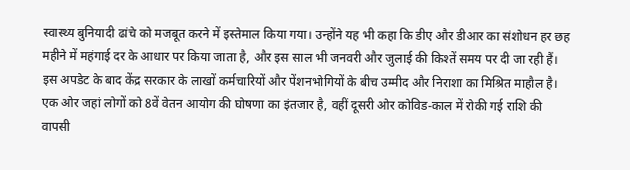स्वास्थ्य बुनियादी ढांचे को मजबूत करने में इस्तेमाल किया गया। उन्होंने यह भी कहा कि डीए और डीआर का संशोधन हर छह महीने में महंगाई दर के आधार पर किया जाता है, और इस साल भी जनवरी और जुलाई की किश्तें समय पर दी जा रही हैं।
इस अपडेट के बाद केंद्र सरकार के लाखों कर्मचारियों और पेंशनभोगियों के बीच उम्मीद और निराशा का मिश्रित माहौल है। एक ओर जहां लोगों को 8वें वेतन आयोग की घोषणा का इंतजार है, वहीं दूसरी ओर कोविड-काल में रोकी गई राशि की वापसी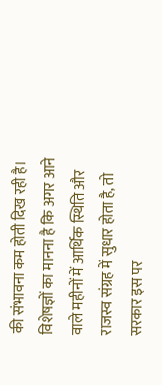की संभावना कम होती दिख रही है।
विशेषज्ञों का मानना है कि अगर आने वाले महीनों में आर्थिक स्थिति और राजस्व संग्रह में सुधार होता है, तो सरकार इस पर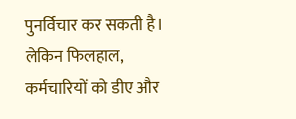पुनर्विचार कर सकती है। लेकिन फिलहाल, कर्मचारियों को डीए और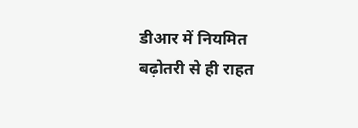डीआर में नियमित बढ़ोतरी से ही राहत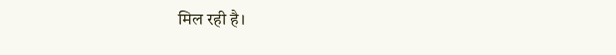मिल रही है।